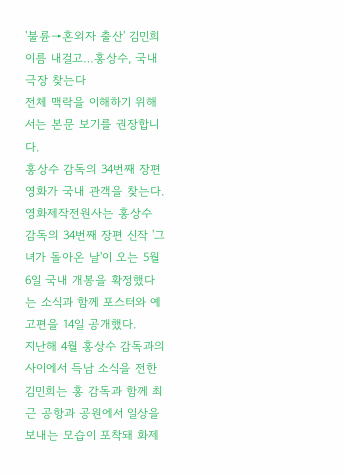'불륜→혼외자 출산' 김민희 이름 내걸고…홍상수, 국내 극장 찾는다
전체 맥락을 이해하기 위해서는 본문 보기를 권장합니다.
홍상수 감독의 34번째 장편영화가 국내 관객을 찾는다.
영화제작전원사는 홍상수 감독의 34번째 장편 신작 '그녀가 돌아온 날'이 오는 5월 6일 국내 개봉을 확정했다는 소식과 함께 포스터와 예고편을 14일 공개했다.
지난해 4월 홍상수 감독과의 사이에서 득남 소식을 전한 김민희는 홍 감독과 함께 최근 공항과 공원에서 일상을 보내는 모습이 포착돼 화제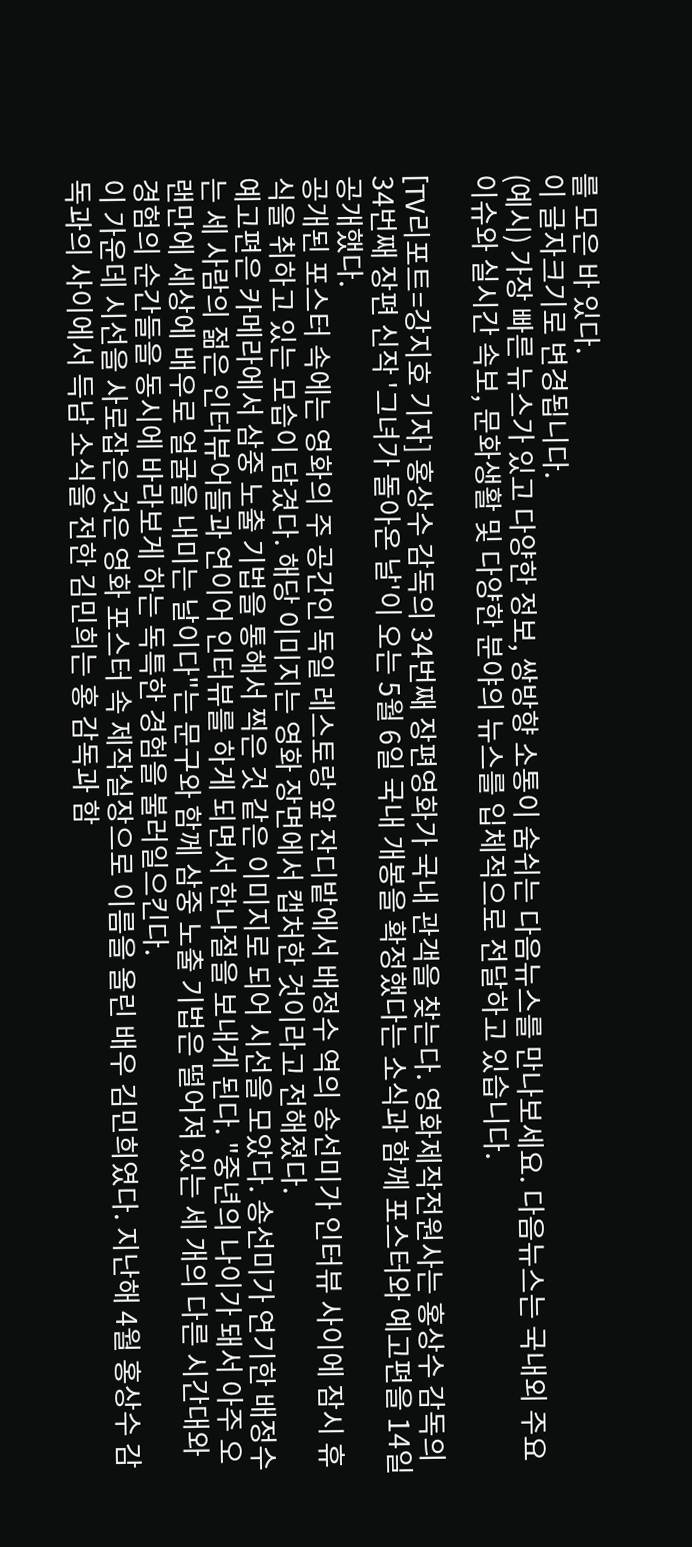를 모은 바 있다.
이 글자크기로 변경됩니다.
(예시) 가장 빠른 뉴스가 있고 다양한 정보, 쌍방향 소통이 숨쉬는 다음뉴스를 만나보세요. 다음뉴스는 국내외 주요이슈와 실시간 속보, 문화생활 및 다양한 분야의 뉴스를 입체적으로 전달하고 있습니다.

[TV리포트=강지호 기자] 홍상수 감독의 34번째 장편영화가 국내 관객을 찾는다. 영화제작전원사는 홍상수 감독의 34번째 장편 신작 '그녀가 돌아온 날'이 오는 5월 6일 국내 개봉을 확정했다는 소식과 함께 포스터와 예고편을 14일 공개했다.
공개된 포스터 속에는 영화의 주 공간인 독일 레스토랑 앞 잔디밭에서 배정수 역의 송선미가 인터뷰 사이에 잠시 휴식을 취하고 있는 모습이 담겼다. 해당 이미지는 영화 장면에서 캡처한 것이라고 전해졌다.
예고편은 카메라에서 삼중 노출 기법을 통해서 찍은 것 같은 이미지로 되어 시선을 모았다. 송선미가 연기한 배정수는 세 사람의 젊은 인터뷰어들과 연이어 인터뷰를 하게 되면서 한나절을 보내게 된다. "중년의 나이가 돼서 아주 오랜만에 세상에 배우로 얼굴을 내미는 날이다"는 문구와 함께 삼중 노출 기법은 떨어져 있는 세 개의 다른 시간대와 경험의 순간들을 동시에 바라보게 하는 독특한 경험을 불러일으킨다.
이 가운데 시선을 사로잡은 것은 영화 포스터 속 제작실장으로 이름을 올린 배우 김민희였다. 지난해 4월 홍상수 감독과의 사이에서 득남 소식을 전한 김민희는 홍 감독과 함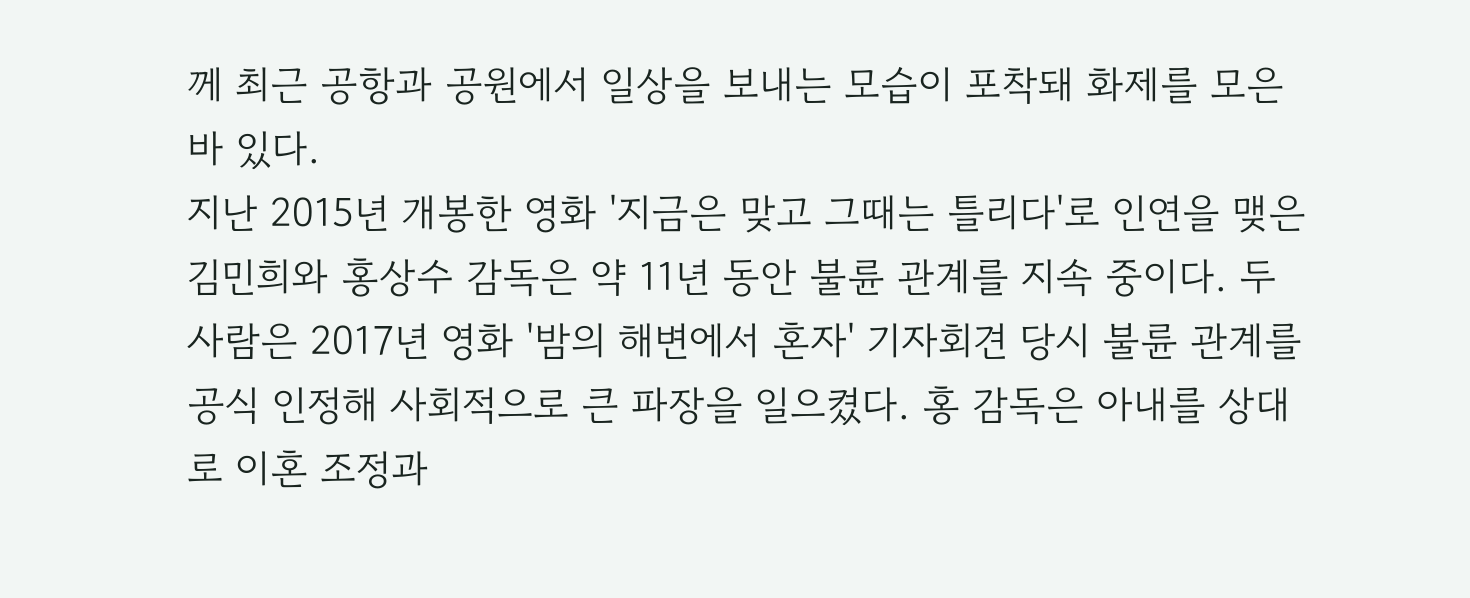께 최근 공항과 공원에서 일상을 보내는 모습이 포착돼 화제를 모은 바 있다.
지난 2015년 개봉한 영화 '지금은 맞고 그때는 틀리다'로 인연을 맺은 김민희와 홍상수 감독은 약 11년 동안 불륜 관계를 지속 중이다. 두 사람은 2017년 영화 '밤의 해변에서 혼자' 기자회견 당시 불륜 관계를 공식 인정해 사회적으로 큰 파장을 일으켰다. 홍 감독은 아내를 상대로 이혼 조정과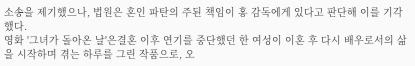소송을 제기했으나, 법원은 혼인 파탄의 주된 책임이 홍 감독에게 있다고 판단해 이를 기각했다.
영화 '그녀가 돌아온 날'은결혼 이후 연기를 중단했던 한 여성이 이혼 후 다시 배우로서의 삶을 시작하며 겪는 하루를 그린 작품으로, 오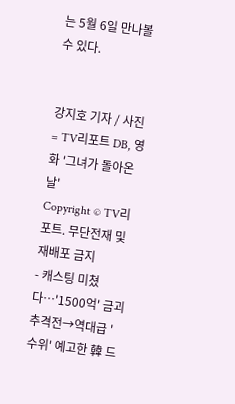는 5월 6일 만나볼 수 있다.


강지호 기자 / 사진= TV리포트 DB, 영화 '그녀가 돌아온 날'
Copyright © TV리포트. 무단전재 및 재배포 금지
- 캐스팅 미쳤다…'1500억' 금괴 추격전→역대급 '수위' 예고한 韓 드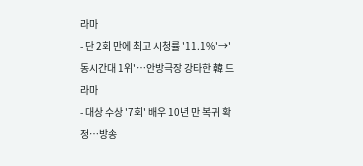라마
- 단 2회 만에 최고 시청률 '11.1%'→'동시간대 1위'…안방극장 강타한 韓 드라마
- 대상 수상 '7회' 배우 10년 만 복귀 확정…방송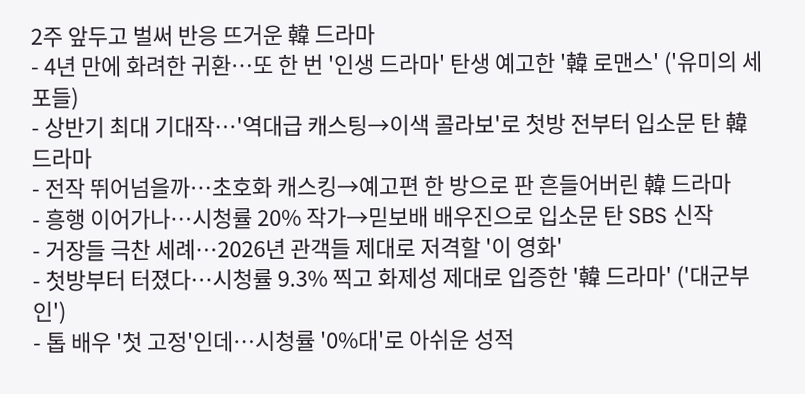2주 앞두고 벌써 반응 뜨거운 韓 드라마
- 4년 만에 화려한 귀환…또 한 번 '인생 드라마' 탄생 예고한 '韓 로맨스' ('유미의 세포들)
- 상반기 최대 기대작…'역대급 캐스팅→이색 콜라보'로 첫방 전부터 입소문 탄 韓 드라마
- 전작 뛰어넘을까…초호화 캐스킹→예고편 한 방으로 판 흔들어버린 韓 드라마
- 흥행 이어가나…시청률 20% 작가→믿보배 배우진으로 입소문 탄 SBS 신작
- 거장들 극찬 세례…2026년 관객들 제대로 저격할 '이 영화'
- 첫방부터 터졌다…시청률 9.3% 찍고 화제성 제대로 입증한 '韓 드라마' ('대군부인')
- 톱 배우 '첫 고정'인데…시청률 '0%대'로 아쉬운 성적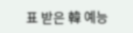표 받은 韓 예능